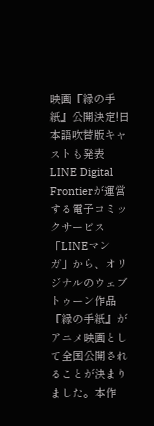映画『縁の手紙』公開決定!日本語吹替版キャストも発表
LINE Digital Frontierが運営する電子コミックサービス「LINEマンガ」から、オリジナルのウェブトゥーン作品『縁の手紙』がアニメ映画として全国公開されることが決まりました。本作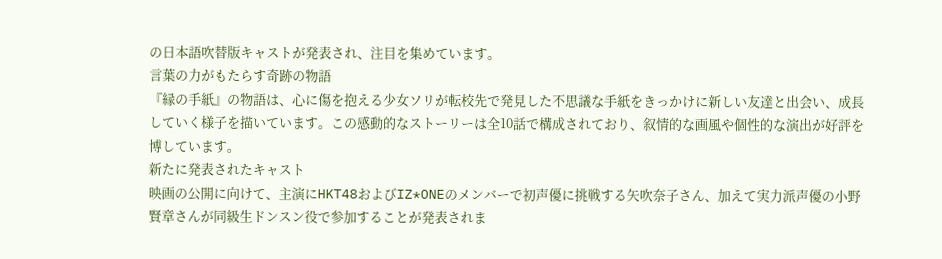の日本語吹替版キャストが発表され、注目を集めています。
言葉の力がもたらす奇跡の物語
『縁の手紙』の物語は、心に傷を抱える少女ソリが転校先で発見した不思議な手紙をきっかけに新しい友達と出会い、成長していく様子を描いています。この感動的なストーリーは全10話で構成されており、叙情的な画風や個性的な演出が好評を博しています。
新たに発表されたキャスト
映画の公開に向けて、主演にHKT48およびIZ*ONEのメンバーで初声優に挑戦する矢吹奈子さん、加えて実力派声優の小野賢章さんが同級生ドンスン役で参加することが発表されま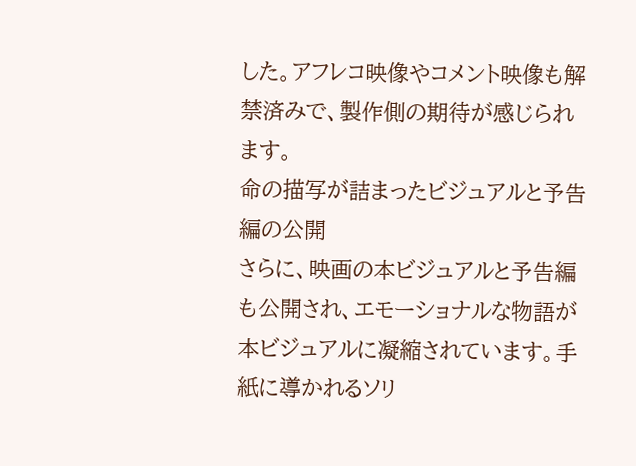した。アフレコ映像やコメント映像も解禁済みで、製作側の期待が感じられます。
命の描写が詰まったビジュアルと予告編の公開
さらに、映画の本ビジュアルと予告編も公開され、エモーショナルな物語が本ビジュアルに凝縮されています。手紙に導かれるソリ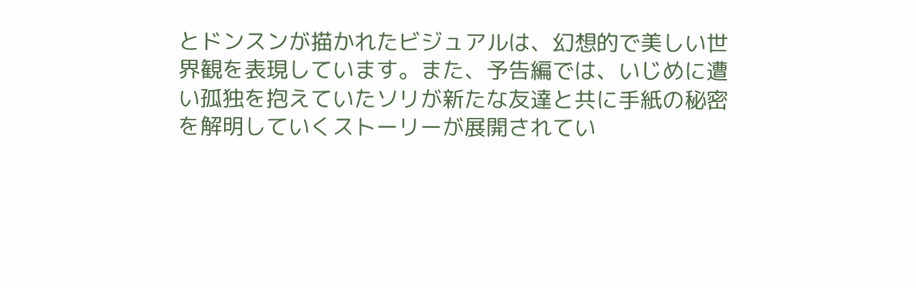とドンスンが描かれたビジュアルは、幻想的で美しい世界観を表現しています。また、予告編では、いじめに遭い孤独を抱えていたソリが新たな友達と共に手紙の秘密を解明していくストーリーが展開されてい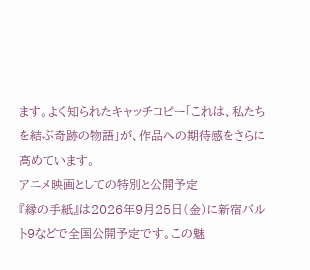ます。よく知られたキャッチコピー「これは、私たちを結ぶ奇跡の物語」が、作品への期待感をさらに高めています。
アニメ映画としての特別と公開予定
『縁の手紙』は2026年9月25日(金)に新宿バルト9などで全国公開予定です。この魅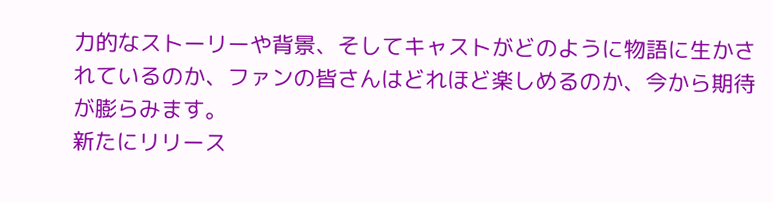力的なストーリーや背景、そしてキャストがどのように物語に生かされているのか、ファンの皆さんはどれほど楽しめるのか、今から期待が膨らみます。
新たにリリース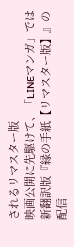されるリマスター版
映画公開に先駆けて、「LINEマンガ」では新翻訳版『縁の手紙【リマスター版】』の配信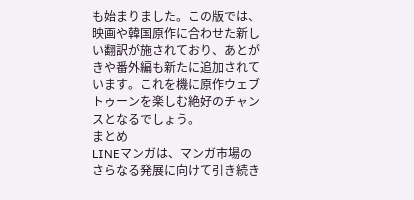も始まりました。この版では、映画や韓国原作に合わせた新しい翻訳が施されており、あとがきや番外編も新たに追加されています。これを機に原作ウェブトゥーンを楽しむ絶好のチャンスとなるでしょう。
まとめ
LINEマンガは、マンガ市場のさらなる発展に向けて引き続き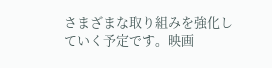さまざまな取り組みを強化していく予定です。映画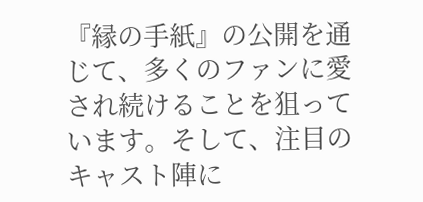『縁の手紙』の公開を通じて、多くのファンに愛され続けることを狙っています。そして、注目のキャスト陣に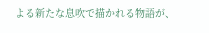よる新たな息吹で描かれる物語が、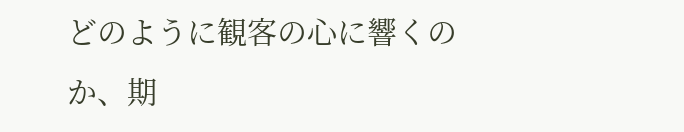どのように観客の心に響くのか、期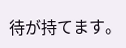待が持てます。